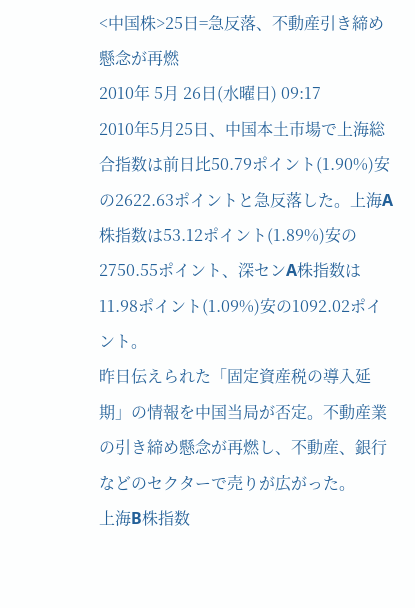<中国株>25日=急反落、不動産引き締め懸念が再燃
2010年 5月 26日(水曜日) 09:17
2010年5月25日、中国本土市場で上海総合指数は前日比50.79ポイント(1.90%)安の2622.63ポイントと急反落した。上海A株指数は53.12ポイント(1.89%)安の2750.55ポイント、深センA株指数は11.98ポイント(1.09%)安の1092.02ポイント。
昨日伝えられた「固定資産税の導入延期」の情報を中国当局が否定。不動産業の引き締め懸念が再燃し、不動産、銀行などのセクターで売りが広がった。
上海B株指数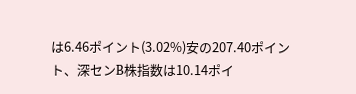は6.46ポイント(3.02%)安の207.40ポイント、深センB株指数は10.14ポイ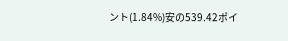ント(1.84%)安の539.42ポイ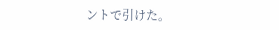ントで引けた。